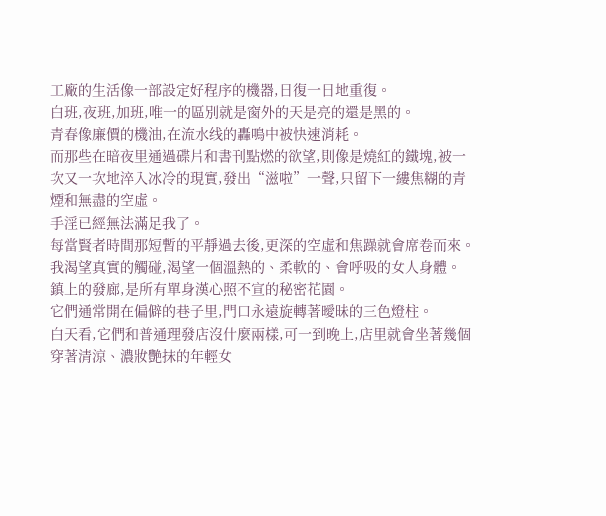工廠的生活像一部設定好程序的機器,日復一日地重復。
白班,夜班,加班,唯一的區別就是窗外的天是亮的還是黑的。
青春像廉價的機油,在流水线的轟鳴中被快速消耗。
而那些在暗夜里通過碟片和書刊點燃的欲望,則像是燒紅的鐵塊,被一次又一次地淬入冰冷的現實,發出“滋啦”一聲,只留下一縷焦糊的青煙和無盡的空虛。
手淫已經無法滿足我了。
每當賢者時間那短暫的平靜過去後,更深的空虛和焦躁就會席卷而來。
我渴望真實的觸碰,渴望一個溫熱的、柔軟的、會呼吸的女人身體。
鎮上的發廊,是所有單身漢心照不宣的秘密花園。
它們通常開在偏僻的巷子里,門口永遠旋轉著曖昧的三色燈柱。
白天看,它們和普通理發店沒什麼兩樣,可一到晚上,店里就會坐著幾個穿著清涼、濃妝艷抹的年輕女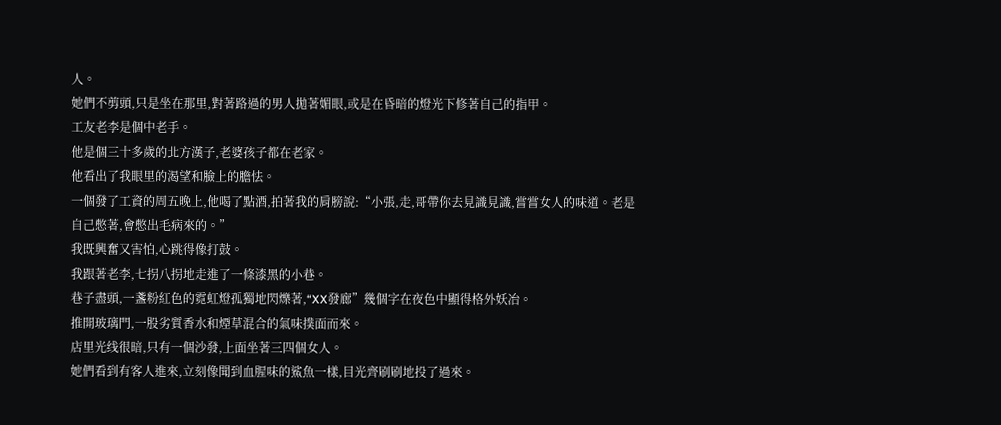人。
她們不剪頭,只是坐在那里,對著路過的男人拋著媚眼,或是在昏暗的燈光下修著自己的指甲。
工友老李是個中老手。
他是個三十多歲的北方漢子,老婆孩子都在老家。
他看出了我眼里的渴望和臉上的膽怯。
一個發了工資的周五晚上,他喝了點酒,拍著我的肩膀說:“小張,走,哥帶你去見識見識,嘗嘗女人的味道。老是自己憋著,會憋出毛病來的。”
我既興奮又害怕,心跳得像打鼓。
我跟著老李,七拐八拐地走進了一條漆黑的小巷。
巷子盡頭,一盞粉紅色的霓虹燈孤獨地閃爍著,“XX發廊”幾個字在夜色中顯得格外妖冶。
推開玻璃門,一股劣質香水和煙草混合的氣味撲面而來。
店里光线很暗,只有一個沙發,上面坐著三四個女人。
她們看到有客人進來,立刻像聞到血腥味的鯊魚一樣,目光齊刷刷地投了過來。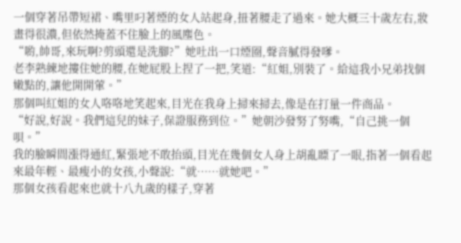一個穿著吊帶短裙、嘴里叼著煙的女人站起身,扭著腰走了過來。她大概三十歲左右,妝畫得很濃,但依然掩蓋不住臉上的風塵色。
“喲,帥哥,來玩啊?剪頭還是洗腳?”她吐出一口煙圈,聲音膩得發嗲。
老李熟練地摟住她的腰,在她屁股上捏了一把,笑道:“紅姐,別裝了。給這我小兄弟找個嫩點的,讓他開開葷。”
那個叫紅姐的女人咯咯地笑起來,目光在我身上掃來掃去,像是在打量一件商品。
“好說,好說。我們這兒的妹子,保證服務到位。”她朝沙發努了努嘴,“自己挑一個唄。”
我的臉瞬間漲得通紅,緊張地不敢抬頭,目光在幾個女人身上胡亂瞟了一眼,指著一個看起來最年輕、最瘦小的女孩,小聲說:“就……就她吧。”
那個女孩看起來也就十八九歲的樣子,穿著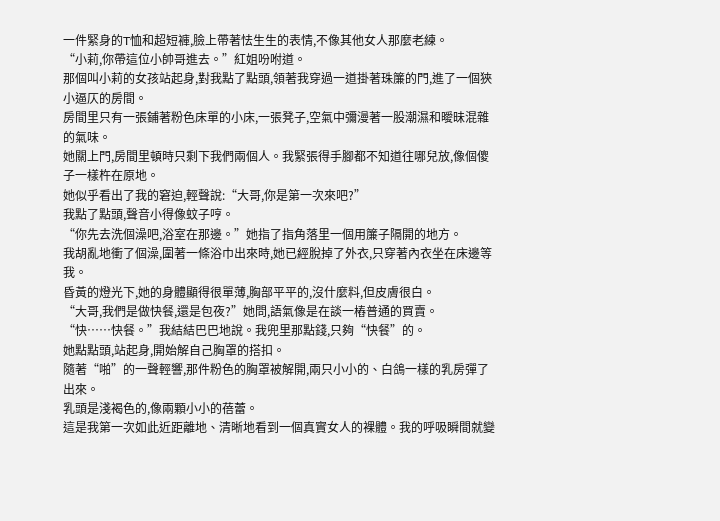一件緊身的T恤和超短褲,臉上帶著怯生生的表情,不像其他女人那麼老練。
“小莉,你帶這位小帥哥進去。”紅姐吩咐道。
那個叫小莉的女孩站起身,對我點了點頭,領著我穿過一道掛著珠簾的門,進了一個狹小逼仄的房間。
房間里只有一張鋪著粉色床單的小床,一張凳子,空氣中彌漫著一股潮濕和曖昧混雜的氣味。
她關上門,房間里頓時只剩下我們兩個人。我緊張得手腳都不知道往哪兒放,像個傻子一樣杵在原地。
她似乎看出了我的窘迫,輕聲說:“大哥,你是第一次來吧?”
我點了點頭,聲音小得像蚊子哼。
“你先去洗個澡吧,浴室在那邊。”她指了指角落里一個用簾子隔開的地方。
我胡亂地衝了個澡,圍著一條浴巾出來時,她已經脫掉了外衣,只穿著內衣坐在床邊等我。
昏黃的燈光下,她的身體顯得很單薄,胸部平平的,沒什麼料,但皮膚很白。
“大哥,我們是做快餐,還是包夜?”她問,語氣像是在談一樁普通的買賣。
“快……快餐。”我結結巴巴地說。我兜里那點錢,只夠“快餐”的。
她點點頭,站起身,開始解自己胸罩的搭扣。
隨著“啪”的一聲輕響,那件粉色的胸罩被解開,兩只小小的、白鴿一樣的乳房彈了出來。
乳頭是淺褐色的,像兩顆小小的蓓蕾。
這是我第一次如此近距離地、清晰地看到一個真實女人的裸體。我的呼吸瞬間就變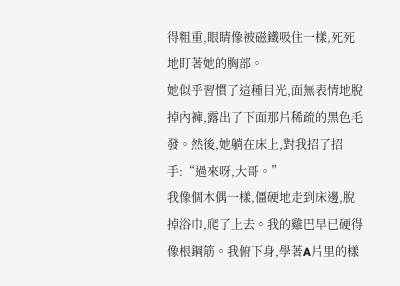得粗重,眼睛像被磁鐵吸住一樣,死死地盯著她的胸部。
她似乎習慣了這種目光,面無表情地脫掉內褲,露出了下面那片稀疏的黑色毛發。然後,她躺在床上,對我招了招手:“過來呀,大哥。”
我像個木偶一樣,僵硬地走到床邊,脫掉浴巾,爬了上去。我的雞巴早已硬得像根鋼筋。我俯下身,學著A片里的樣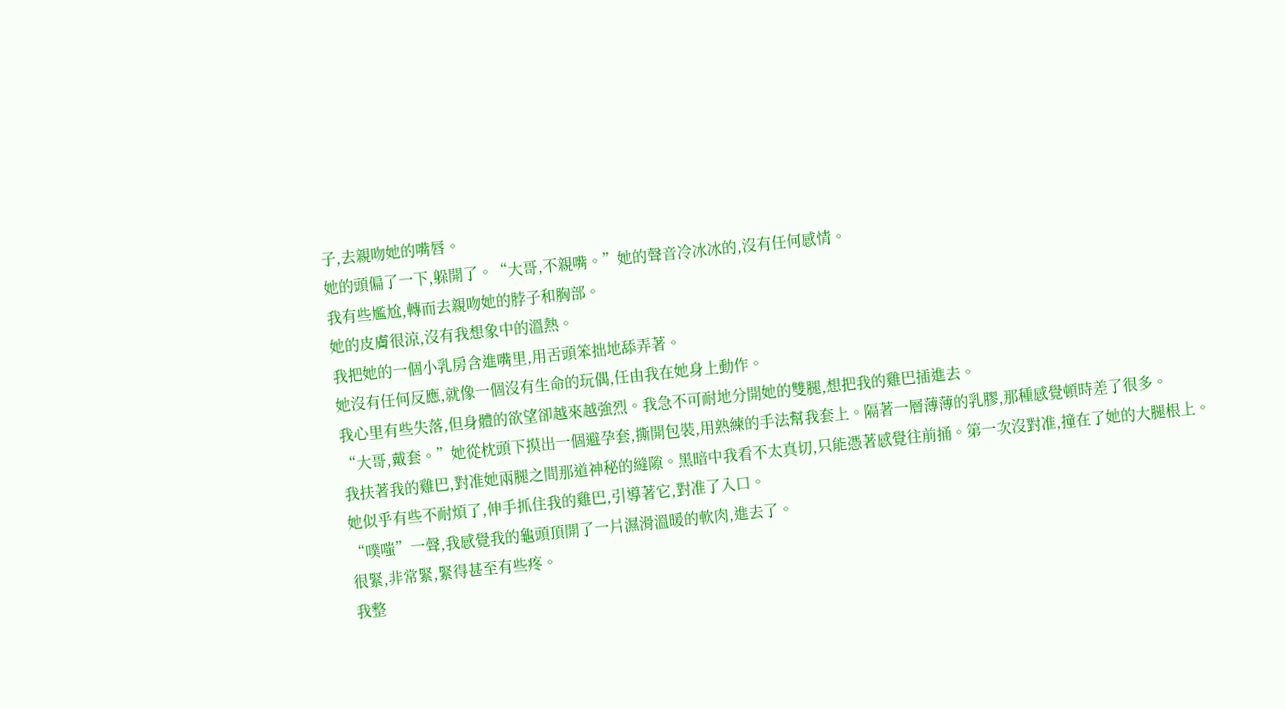子,去親吻她的嘴唇。
她的頭偏了一下,躲開了。“大哥,不親嘴。”她的聲音冷冰冰的,沒有任何感情。
我有些尷尬,轉而去親吻她的脖子和胸部。
她的皮膚很涼,沒有我想象中的溫熱。
我把她的一個小乳房含進嘴里,用舌頭笨拙地舔弄著。
她沒有任何反應,就像一個沒有生命的玩偶,任由我在她身上動作。
我心里有些失落,但身體的欲望卻越來越強烈。我急不可耐地分開她的雙腿,想把我的雞巴插進去。
“大哥,戴套。”她從枕頭下摸出一個避孕套,撕開包裝,用熟練的手法幫我套上。隔著一層薄薄的乳膠,那種感覺頓時差了很多。
我扶著我的雞巴,對准她兩腿之間那道神秘的縫隙。黑暗中我看不太真切,只能憑著感覺往前捅。第一次沒對准,撞在了她的大腿根上。
她似乎有些不耐煩了,伸手抓住我的雞巴,引導著它,對准了入口。
“噗嗤”一聲,我感覺我的龜頭頂開了一片濕滑溫暖的軟肉,進去了。
很緊,非常緊,緊得甚至有些疼。
我整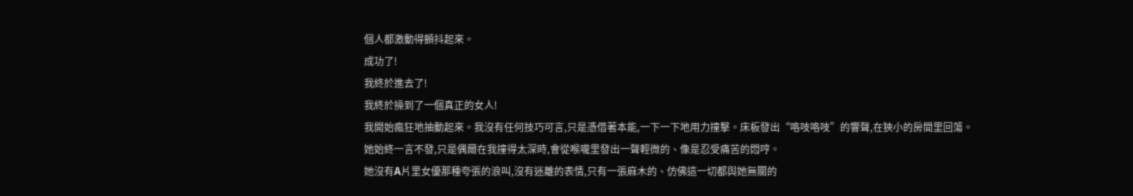個人都激動得顫抖起來。
成功了!
我終於進去了!
我終於操到了一個真正的女人!
我開始瘋狂地抽動起來。我沒有任何技巧可言,只是憑借著本能,一下一下地用力撞擊。床板發出“咯吱咯吱”的響聲,在狹小的房間里回蕩。
她始終一言不發,只是偶爾在我撞得太深時,會從喉嚨里發出一聲輕微的、像是忍受痛苦的悶哼。
她沒有A片里女優那種夸張的浪叫,沒有迷離的表情,只有一張麻木的、仿佛這一切都與她無關的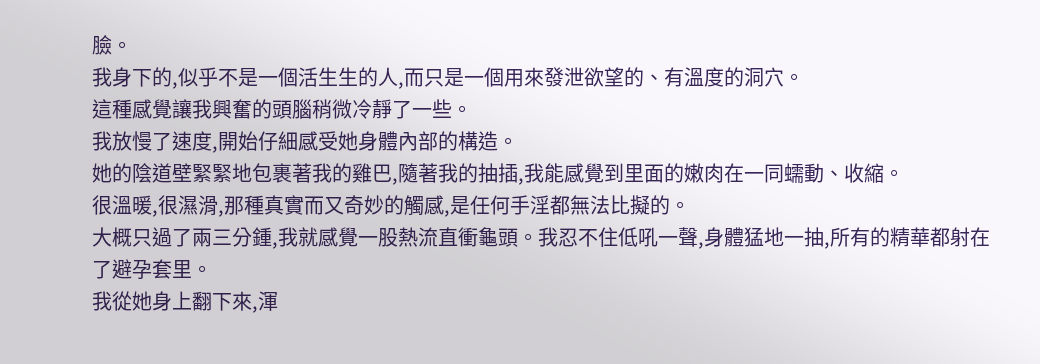臉。
我身下的,似乎不是一個活生生的人,而只是一個用來發泄欲望的、有溫度的洞穴。
這種感覺讓我興奮的頭腦稍微冷靜了一些。
我放慢了速度,開始仔細感受她身體內部的構造。
她的陰道壁緊緊地包裹著我的雞巴,隨著我的抽插,我能感覺到里面的嫩肉在一同蠕動、收縮。
很溫暖,很濕滑,那種真實而又奇妙的觸感,是任何手淫都無法比擬的。
大概只過了兩三分鍾,我就感覺一股熱流直衝龜頭。我忍不住低吼一聲,身體猛地一抽,所有的精華都射在了避孕套里。
我從她身上翻下來,渾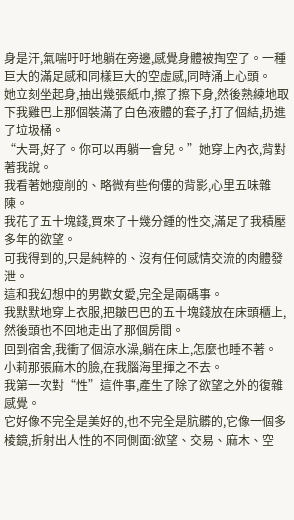身是汗,氣喘吁吁地躺在旁邊,感覺身體被掏空了。一種巨大的滿足感和同樣巨大的空虛感,同時涌上心頭。
她立刻坐起身,抽出幾張紙巾,擦了擦下身,然後熟練地取下我雞巴上那個裝滿了白色液體的套子,打了個結,扔進了垃圾桶。
“大哥,好了。你可以再躺一會兒。”她穿上內衣,背對著我說。
我看著她瘦削的、略微有些佝僂的背影,心里五味雜陳。
我花了五十塊錢,買來了十幾分鍾的性交,滿足了我積壓多年的欲望。
可我得到的,只是純粹的、沒有任何感情交流的肉體發泄。
這和我幻想中的男歡女愛,完全是兩碼事。
我默默地穿上衣服,把皺巴巴的五十塊錢放在床頭櫃上,然後頭也不回地走出了那個房間。
回到宿舍,我衝了個涼水澡,躺在床上,怎麼也睡不著。
小莉那張麻木的臉,在我腦海里揮之不去。
我第一次對“性”這件事,產生了除了欲望之外的復雜感覺。
它好像不完全是美好的,也不完全是肮髒的,它像一個多棱鏡,折射出人性的不同側面:欲望、交易、麻木、空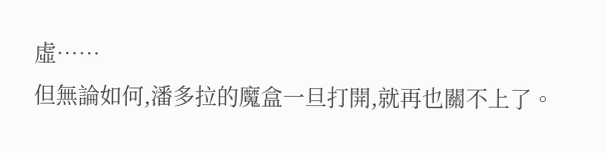虛……
但無論如何,潘多拉的魔盒一旦打開,就再也關不上了。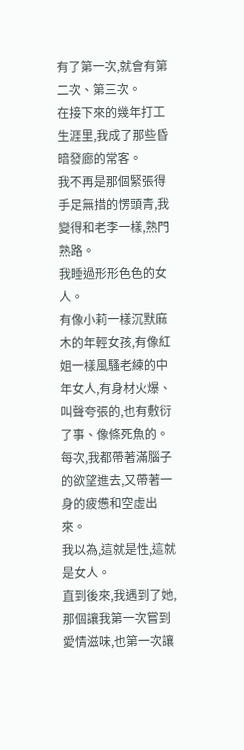有了第一次,就會有第二次、第三次。
在接下來的幾年打工生涯里,我成了那些昏暗發廊的常客。
我不再是那個緊張得手足無措的愣頭青,我變得和老李一樣,熟門熟路。
我睡過形形色色的女人。
有像小莉一樣沉默麻木的年輕女孩,有像紅姐一樣風騷老練的中年女人,有身材火爆、叫聲夸張的,也有敷衍了事、像條死魚的。
每次,我都帶著滿腦子的欲望進去,又帶著一身的疲憊和空虛出來。
我以為,這就是性,這就是女人。
直到後來,我遇到了她,那個讓我第一次嘗到愛情滋味,也第一次讓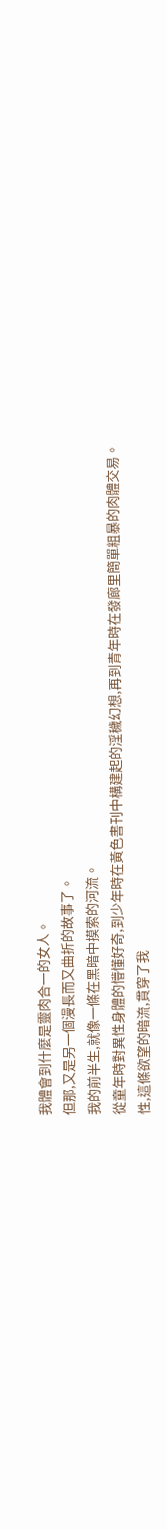我體會到什麼是靈肉合一的女人。
但那,又是另一個漫長而又曲折的故事了。
我的前半生,就像一條在黑暗中摸索的河流。
從童年時對異性身體的懵懂好奇,到少年時在黃色書刊中構建起的淫穢幻想,再到青年時在發廊里簡單粗暴的肉體交易。
性,這條欲望的暗流,貫穿了我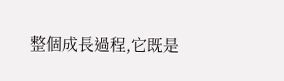整個成長過程,它既是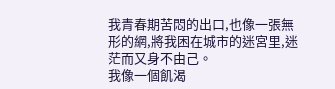我青春期苦悶的出口,也像一張無形的網,將我困在城市的迷宮里,迷茫而又身不由己。
我像一個飢渴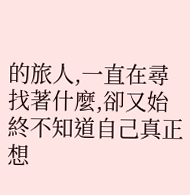的旅人,一直在尋找著什麼,卻又始終不知道自己真正想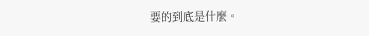要的到底是什麼。